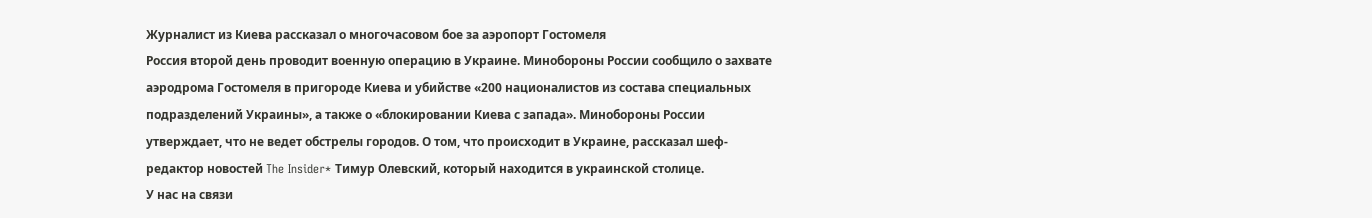Журналист из Киева рассказал о многочасовом бое за аэропорт Гостомеля
Россия второй день проводит военную операцию в Украине. Минобороны России сообщило о захвате аэродрома Гостомеля в пригороде Киева и убийстве «200 националистов из состава специальных подразделений Украины», а также о «блокировании Киева с запада». Минобороны России утверждает, что не ведет обстрелы городов. О том, что происходит в Украине, рассказал шеф-редактор новостей The Insider* Тимур Олевский, который находится в украинской столице.
У нас на связи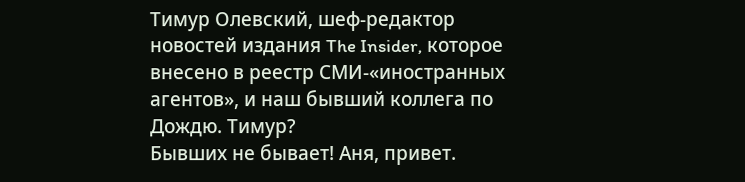Тимур Олевский, шеф-редактор новостей издания The Insider, которое внесено в реестр СМИ-«иностранных агентов», и наш бывший коллега по Дождю. Тимур?
Бывших не бывает! Аня, привет.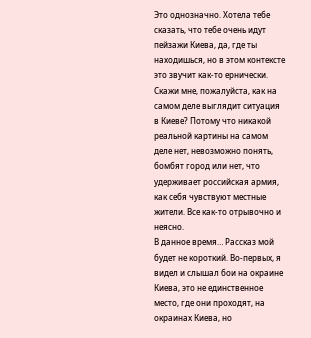Это однозначно. Хотела тебе сказать, что тебе очень идут пейзажи Киева, да, где ты находишься, но в этом контексте это звучит как-то ернически. Скажи мне, пожалуйста, как на самом деле выглядит ситуация в Киеве? Потому что никакой реальной картины на самом деле нет, невозможно понять, бомбят город или нет, что удерживает российская армия, как себя чувствуют местные жители. Все как-то отрывочно и неясно.
В данное время… Рассказ мой будет не короткий. Во-первых, я видел и слышал бои на окраине Киева, это не единственное место, где они проходят, на окраинах Киева, но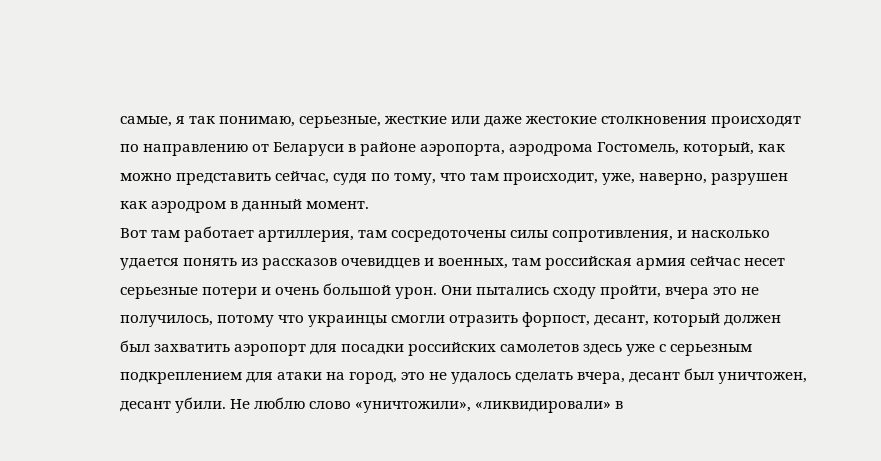самые, я так понимаю, серьезные, жесткие или даже жестокие столкновения происходят по направлению от Беларуси в районе аэропорта, аэродрома Гостомель, который, как можно представить сейчас, судя по тому, что там происходит, уже, наверно, разрушен как аэродром в данный момент.
Вот там работает артиллерия, там сосредоточены силы сопротивления, и насколько удается понять из рассказов очевидцев и военных, там российская армия сейчас несет серьезные потери и очень большой урон. Они пытались сходу пройти, вчера это не получилось, потому что украинцы смогли отразить форпост, десант, который должен был захватить аэропорт для посадки российских самолетов здесь уже с серьезным подкреплением для атаки на город, это не удалось сделать вчера, десант был уничтожен, десант убили. Не люблю слово «уничтожили», «ликвидировали» в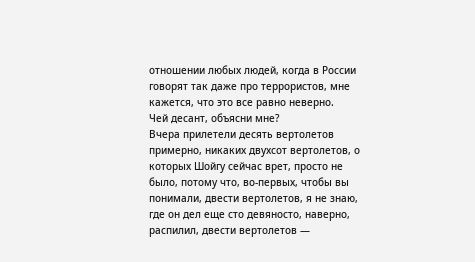отношении любых людей, когда в России говорят так даже про террористов, мне кажется, что это все равно неверно.
Чей десант, объясни мне?
Вчера прилетели десять вертолетов примерно, никаких двухсот вертолетов, о которых Шойгу сейчас врет, просто не было, потому что, во-первых, чтобы вы понимали, двести вертолетов, я не знаю, где он дел еще сто девяносто, наверно, распилил, двести вертолетов ―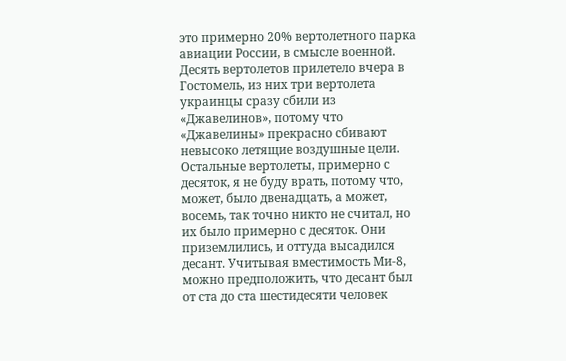это примерно 20% вертолетного парка авиации России, в смысле военной. Десять вертолетов прилетело вчера в Гостомель, из них три вертолета украинцы сразу сбили из «Джавелинов», потому что «Джавелины» прекрасно сбивают невысоко летящие воздушные цели.
Остальные вертолеты, примерно с десяток, я не буду врать, потому что, может, было двенадцать, а может, восемь, так точно никто не считал, но их было примерно с десяток. Они приземлились, и оттуда высадился десант. Учитывая вместимость Ми-8, можно предположить, что десант был от ста до ста шестидесяти человек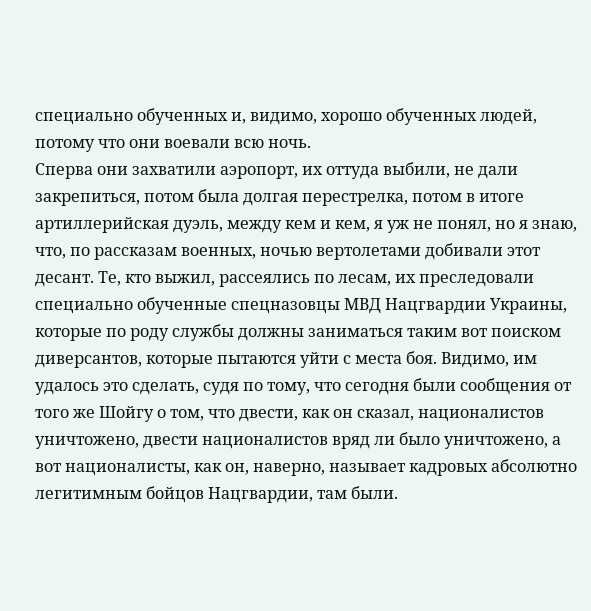специально обученных и, видимо, хорошо обученных людей, потому что они воевали всю ночь.
Сперва они захватили аэропорт, их оттуда выбили, не дали закрепиться, потом была долгая перестрелка, потом в итоге артиллерийская дуэль, между кем и кем, я уж не понял, но я знаю, что, по рассказам военных, ночью вертолетами добивали этот десант. Те, кто выжил, рассеялись по лесам, их преследовали специально обученные спецназовцы МВД Нацгвардии Украины, которые по роду службы должны заниматься таким вот поиском диверсантов, которые пытаются уйти с места боя. Видимо, им удалось это сделать, судя по тому, что сегодня были сообщения от того же Шойгу о том, что двести, как он сказал, националистов уничтожено, двести националистов вряд ли было уничтожено, а вот националисты, как он, наверно, называет кадровых абсолютно легитимным бойцов Нацгвардии, там были.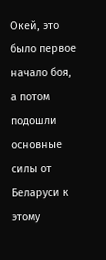Окей, это было первое начало боя, а потом подошли основные силы от Беларуси к этому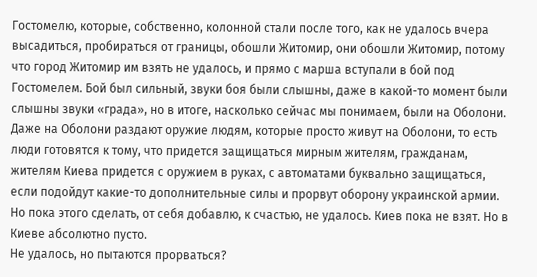Гостомелю, которые, собственно, колонной стали после того, как не удалось вчера высадиться, пробираться от границы, обошли Житомир, они обошли Житомир, потому что город Житомир им взять не удалось, и прямо с марша вступали в бой под Гостомелем. Бой был сильный, звуки боя были слышны, даже в какой-то момент были слышны звуки «града», но в итоге, насколько сейчас мы понимаем, были на Оболони. Даже на Оболони раздают оружие людям, которые просто живут на Оболони, то есть люди готовятся к тому, что придется защищаться мирным жителям, гражданам, жителям Киева придется с оружием в руках, с автоматами буквально защищаться, если подойдут какие-то дополнительные силы и прорвут оборону украинской армии. Но пока этого сделать, от себя добавлю, к счастью, не удалось. Киев пока не взят. Но в Киеве абсолютно пусто.
Не удалось, но пытаются прорваться?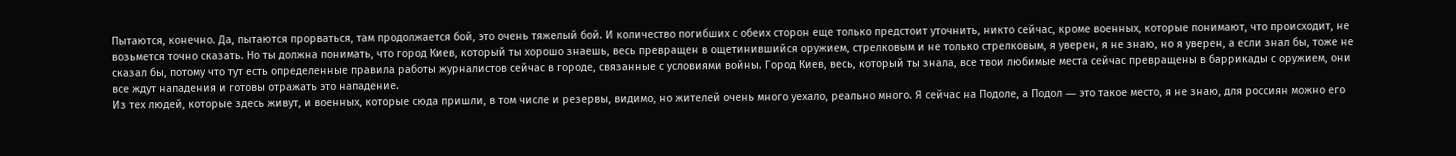Пытаются, конечно. Да, пытаются прорваться, там продолжается бой, это очень тяжелый бой. И количество погибших с обеих сторон еще только предстоит уточнить, никто сейчас, кроме военных, которые понимают, что происходит, не возьмется точно сказать. Но ты должна понимать, что город Киев, который ты хорошо знаешь, весь превращен в ощетинившийся оружием, стрелковым и не только стрелковым, я уверен, я не знаю, но я уверен, а если знал бы, тоже не сказал бы, потому что тут есть определенные правила работы журналистов сейчас в городе, связанные с условиями войны. Город Киев, весь, который ты знала, все твои любимые места сейчас превращены в баррикады с оружием, они все ждут нападения и готовы отражать это нападение.
Из тех людей, которые здесь живут, и военных, которые сюда пришли, в том числе и резервы, видимо, но жителей очень много уехало, реально много. Я сейчас на Подоле, а Подол ― это такое место, я не знаю, для россиян можно его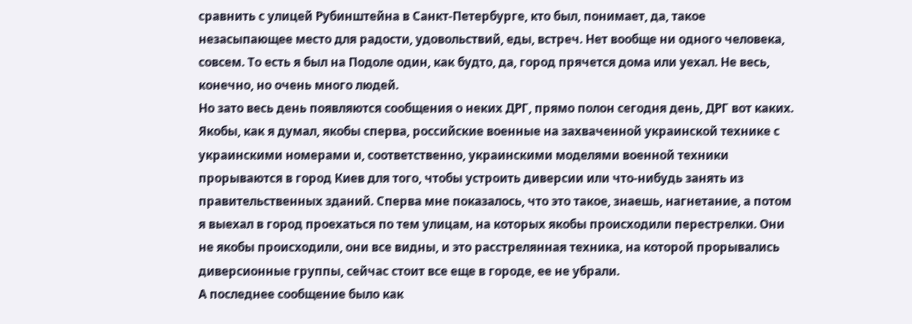сравнить с улицей Рубинштейна в Санкт-Петербурге, кто был, понимает, да, такое незасыпающее место для радости, удовольствий, еды, встреч. Нет вообще ни одного человека, совсем. То есть я был на Подоле один, как будто, да, город прячется дома или уехал. Не весь, конечно, но очень много людей.
Но зато весь день появляются сообщения о неких ДРГ, прямо полон сегодня день, ДРГ вот каких. Якобы, как я думал, якобы сперва, российские военные на захваченной украинской технике с украинскими номерами и, соответственно, украинскими моделями военной техники прорываются в город Киев для того, чтобы устроить диверсии или что-нибудь занять из правительственных зданий. Сперва мне показалось, что это такое, знаешь, нагнетание, а потом я выехал в город проехаться по тем улицам, на которых якобы происходили перестрелки. Они не якобы происходили, они все видны, и это расстрелянная техника, на которой прорывались диверсионные группы, сейчас стоит все еще в городе, ее не убрали.
А последнее сообщение было как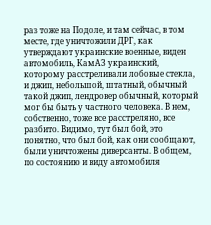раз тоже на Подоле, и там сейчас, в том месте, где уничтожили ДРГ, как утверждают украинские военные, виден автомобиль, КамАЗ украинский, которому расстреливали лобовые стекла, и джип, небольшой, штатный, обычный такой джип, лендровер обычный, который мог бы быть у частного человека. В нем, собственно, тоже все расстреляно, все разбито. Видимо, тут был бой, это понятно, что был бой, как они сообщают, были уничтожены диверсанты. В общем, по состоянию и виду автомобиля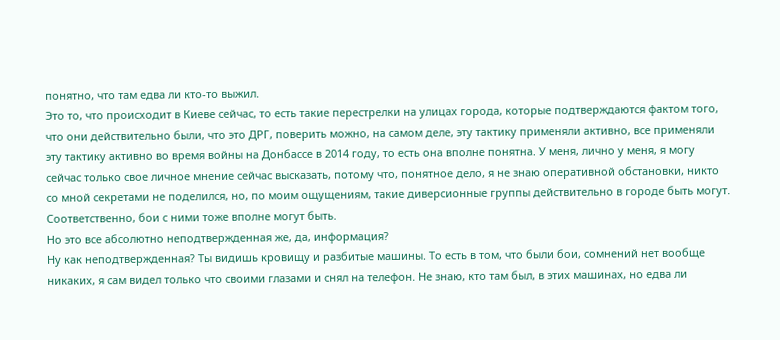понятно, что там едва ли кто-то выжил.
Это то, что происходит в Киеве сейчас, то есть такие перестрелки на улицах города, которые подтверждаются фактом того, что они действительно были, что это ДРГ, поверить можно, на самом деле, эту тактику применяли активно, все применяли эту тактику активно во время войны на Донбассе в 2014 году, то есть она вполне понятна. У меня, лично у меня, я могу сейчас только свое личное мнение сейчас высказать, потому что, понятное дело, я не знаю оперативной обстановки, никто со мной секретами не поделился, но, по моим ощущениям, такие диверсионные группы действительно в городе быть могут. Соответственно, бои с ними тоже вполне могут быть.
Но это все абсолютно неподтвержденная же, да, информация?
Ну как неподтвержденная? Ты видишь кровищу и разбитые машины. То есть в том, что были бои, сомнений нет вообще никаких, я сам видел только что своими глазами и снял на телефон. Не знаю, кто там был, в этих машинах, но едва ли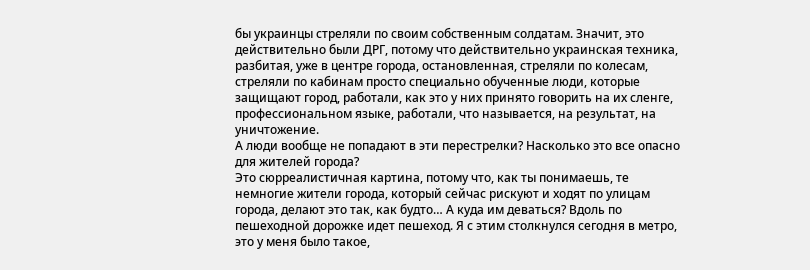бы украинцы стреляли по своим собственным солдатам. Значит, это действительно были ДРГ, потому что действительно украинская техника, разбитая, уже в центре города, остановленная, стреляли по колесам, стреляли по кабинам просто специально обученные люди, которые защищают город, работали, как это у них принято говорить на их сленге, профессиональном языке, работали, что называется, на результат, на уничтожение.
А люди вообще не попадают в эти перестрелки? Насколько это все опасно для жителей города?
Это сюрреалистичная картина, потому что, как ты понимаешь, те немногие жители города, который сейчас рискуют и ходят по улицам города, делают это так, как будто… А куда им деваться? Вдоль по пешеходной дорожке идет пешеход. Я с этим столкнулся сегодня в метро, это у меня было такое,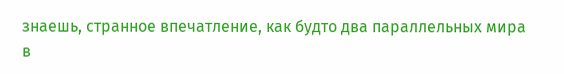знаешь, странное впечатление, как будто два параллельных мира в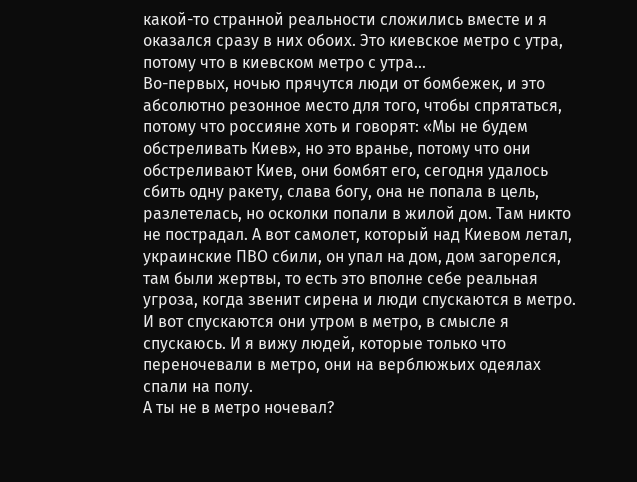какой-то странной реальности сложились вместе и я оказался сразу в них обоих. Это киевское метро с утра, потому что в киевском метро с утра…
Во-первых, ночью прячутся люди от бомбежек, и это абсолютно резонное место для того, чтобы спрятаться, потому что россияне хоть и говорят: «Мы не будем обстреливать Киев», но это вранье, потому что они обстреливают Киев, они бомбят его, сегодня удалось сбить одну ракету, слава богу, она не попала в цель, разлетелась, но осколки попали в жилой дом. Там никто не пострадал. А вот самолет, который над Киевом летал, украинские ПВО сбили, он упал на дом, дом загорелся, там были жертвы, то есть это вполне себе реальная угроза, когда звенит сирена и люди спускаются в метро.
И вот спускаются они утром в метро, в смысле я спускаюсь. И я вижу людей, которые только что переночевали в метро, они на верблюжьих одеялах спали на полу.
А ты не в метро ночевал?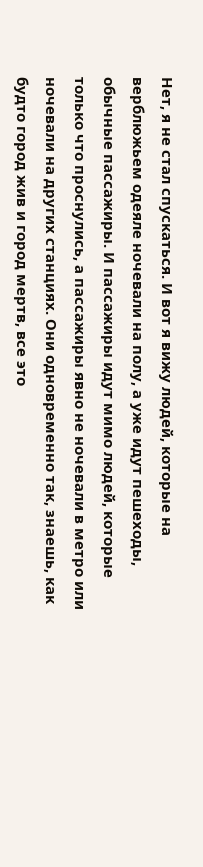Нет, я не стал спускаться. И вот я вижу людей, которые на верблюжьем одеяле ночевали на полу, а уже идут пешеходы, обычные пассажиры. И пассажиры идут мимо людей, которые только что проснулись, а пассажиры явно не ночевали в метро или ночевали на других станциях. Они одновременно так, знаешь, как будто город жив и город мертв, все это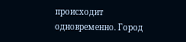происходит одновременно. Город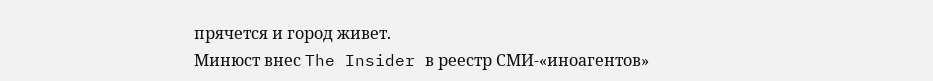прячется и город живет.
Минюст внес The Insider в реестр СМИ-«иноагентов»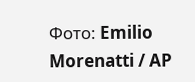Фото: Emilio Morenatti / AP